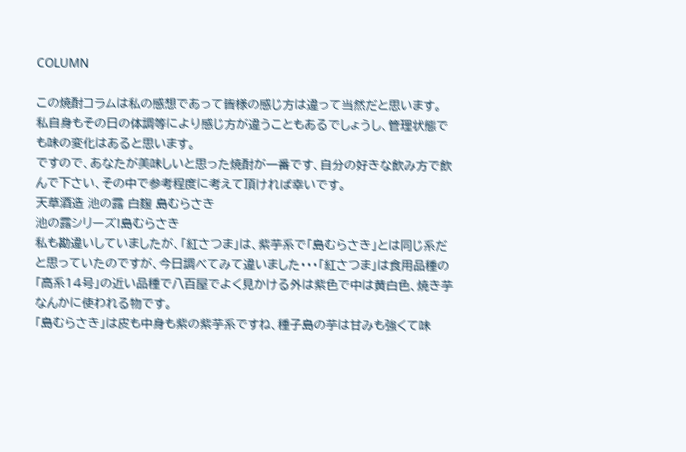COLUMN

この焼酎コラムは私の感想であって皆様の感じ方は違って当然だと思います。
私自身もその日の体調等により感じ方が違うこともあるでしょうし、管理状態でも味の変化はあると思います。
ですので、あなたが美味しいと思った焼酎が一番です、自分の好きな飲み方で飲んで下さい、その中で参考程度に考えて頂ければ幸いです。
天草酒造 池の露 白麹 島むらさき
池の露シリーズ!島むらさき
私も勘違いしていましたが、「紅さつま」は、紫芋系で「島むらさき」とは同じ系だと思っていたのですが、今日調べてみて違いました・・・「紅さつま」は食用品種の「高系14号」の近い品種で八百屋でよく見かける外は紫色で中は黄白色、焼き芋なんかに使われる物です。
「島むらさき」は皮も中身も紫の紫芋系ですね、種子島の芋は甘みも強くて味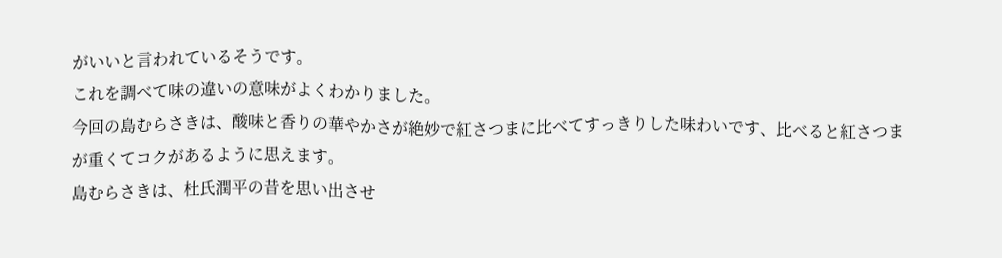がいいと言われているそうです。
これを調べて味の違いの意味がよくわかりました。
今回の島むらさきは、酸味と香りの華やかさが絶妙で紅さつまに比べてすっきりした味わいです、比べると紅さつまが重くてコクがあるように思えます。
島むらさきは、杜氏潤平の昔を思い出させ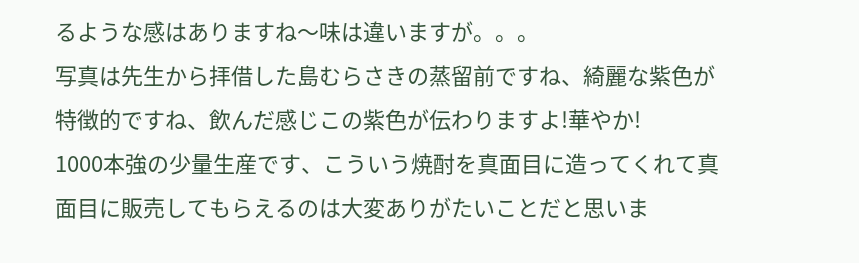るような感はありますね〜味は違いますが。。。
写真は先生から拝借した島むらさきの蒸留前ですね、綺麗な紫色が特徴的ですね、飲んだ感じこの紫色が伝わりますよ!華やか!
1000本強の少量生産です、こういう焼酎を真面目に造ってくれて真面目に販売してもらえるのは大変ありがたいことだと思いま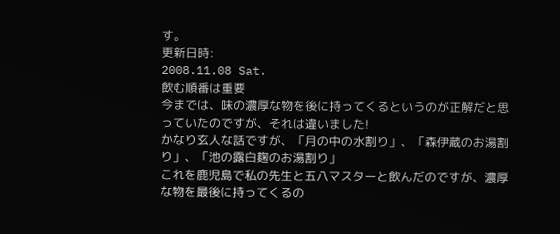す。
更新日時:
2008.11.08 Sat.
飲む順番は重要
今までは、味の濃厚な物を後に持ってくるというのが正解だと思っていたのですが、それは違いました!
かなり玄人な話ですが、「月の中の水割り」、「森伊蔵のお湯割り」、「池の露白麹のお湯割り」
これを鹿児島で私の先生と五八マスターと飲んだのですが、濃厚な物を最後に持ってくるの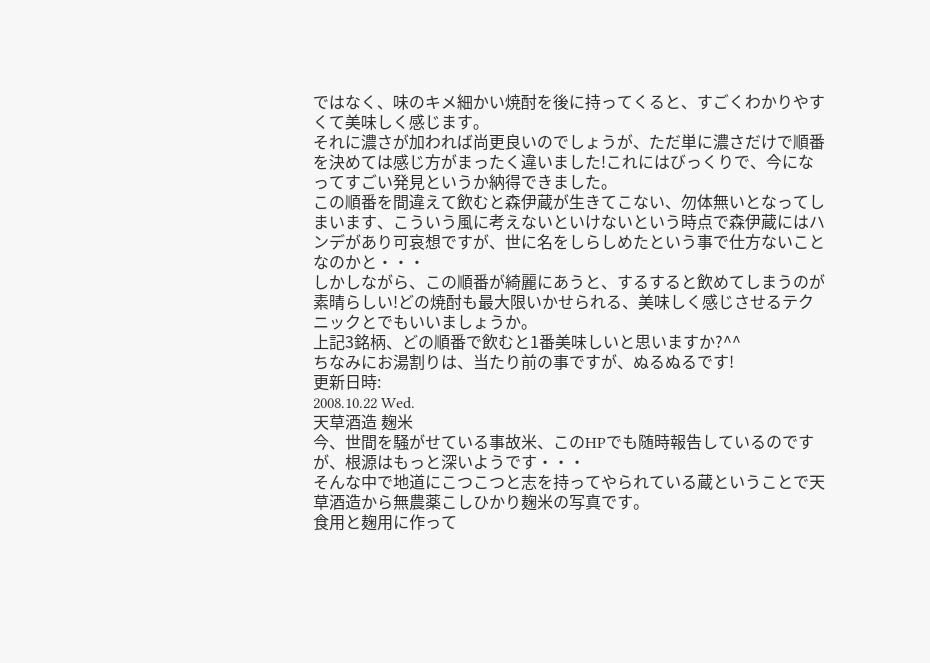ではなく、味のキメ細かい焼酎を後に持ってくると、すごくわかりやすくて美味しく感じます。
それに濃さが加われば尚更良いのでしょうが、ただ単に濃さだけで順番を決めては感じ方がまったく違いました!これにはびっくりで、今になってすごい発見というか納得できました。
この順番を間違えて飲むと森伊蔵が生きてこない、勿体無いとなってしまいます、こういう風に考えないといけないという時点で森伊蔵にはハンデがあり可哀想ですが、世に名をしらしめたという事で仕方ないことなのかと・・・
しかしながら、この順番が綺麗にあうと、するすると飲めてしまうのが素晴らしい!どの焼酎も最大限いかせられる、美味しく感じさせるテクニックとでもいいましょうか。
上記3銘柄、どの順番で飲むと1番美味しいと思いますか?^^
ちなみにお湯割りは、当たり前の事ですが、ぬるぬるです!
更新日時:
2008.10.22 Wed.
天草酒造 麹米
今、世間を騒がせている事故米、このHPでも随時報告しているのですが、根源はもっと深いようです・・・
そんな中で地道にこつこつと志を持ってやられている蔵ということで天草酒造から無農薬こしひかり麹米の写真です。
食用と麹用に作って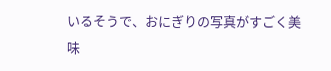いるそうで、おにぎりの写真がすごく美味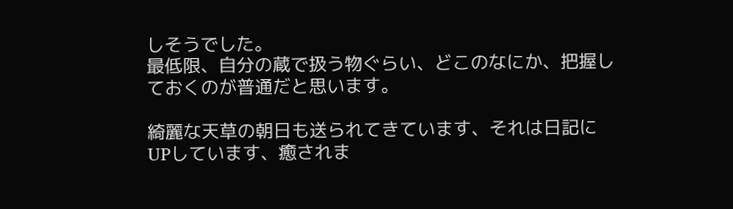しそうでした。
最低限、自分の蔵で扱う物ぐらい、どこのなにか、把握しておくのが普通だと思います。

綺麗な天草の朝日も送られてきています、それは日記にUPしています、癒されま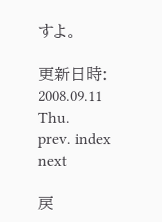すよ。

更新日時:
2008.09.11 Thu.
prev. index next

戻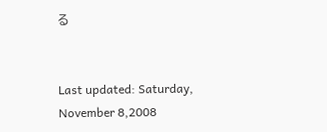る


Last updated: Saturday, November 8,2008